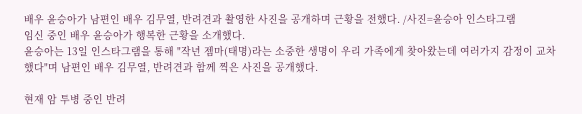배우 윤승아가 남편인 배우 김무열, 반려견과 촬영한 사진을 공개하며 근황을 전했다. /사진=윤승아 인스타그램
임신 중인 배우 윤승아가 행복한 근황을 소개했다.
윤승아는 13일 인스타그램을 통해 "작년 젬마(태명)라는 소중한 생명이 우리 가족에게 찾아왔는데 여러가지 감정이 교차했다"며 남편인 배우 김무열, 반려견과 함께 찍은 사진을 공개했다.

현재 암 투병 중인 반려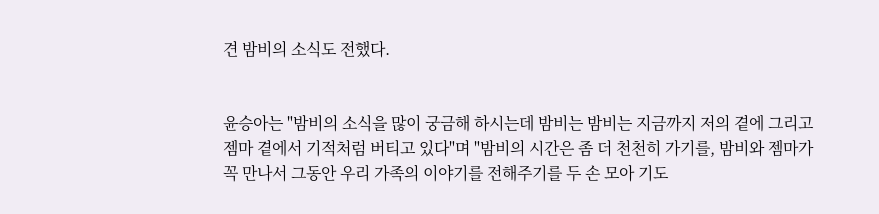견 밤비의 소식도 전했다.


윤승아는 "밤비의 소식을 많이 궁금해 하시는데 밤비는 밤비는 지금까지 저의 곁에 그리고 젬마 곁에서 기적처럼 버티고 있다"며 "밤비의 시간은 좀 더 천천히 가기를, 밤비와 젬마가 꼭 만나서 그동안 우리 가족의 이야기를 전해주기를 두 손 모아 기도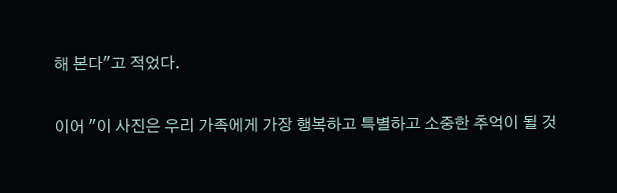해 본다"고 적었다.

이어 "이 사진은 우리 가족에게 가장 행복하고 특별하고 소중한 추억이 될 것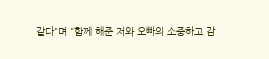같다"며 "함께 해준 저와 오빠의 소중하고 감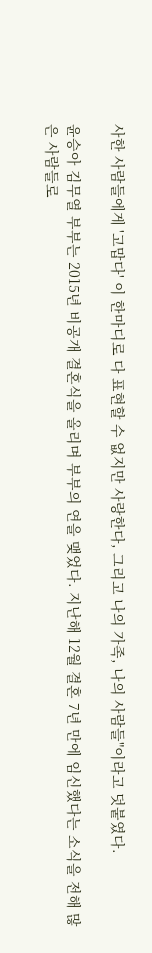사한 사람들에게 '고맙다' 이 한마디로 다 표현할 수 없지만 사랑한다, 그리고 나의 가족, 나의 사람들"이라고 덧붙였다.

윤승아 김무열 부부는 2015년 비공개 결혼식을 올리며 부부의 연을 맺었다. 지난해 12월 결혼 7년 만에 임신했다는 소식을 전해 많은 사람들로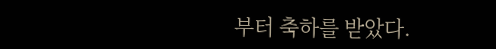부터 축하를 받았다.